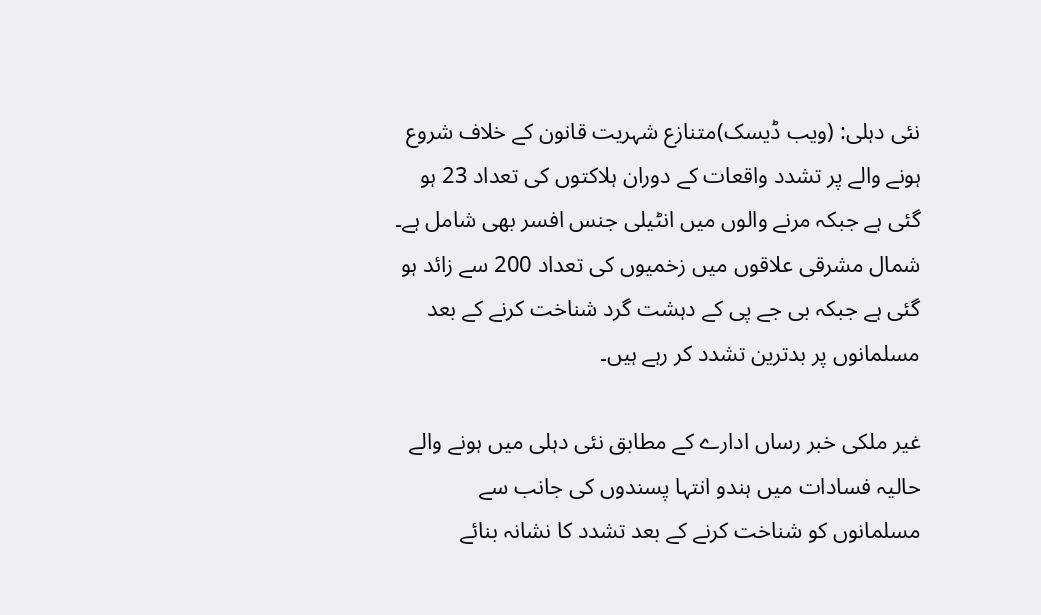نئی دہلی: (ویب ڈیسک)متنازع شہریت قانون کے خلاف شروع ہونے والے پر تشدد واقعات کے دوران ہلاکتوں کی تعداد 23 ہو گئی ہے جبکہ مرنے والوں میں انٹیلی جنس افسر بھی شامل ہے۔ شمال مشرقی علاقوں میں زخمیوں کی تعداد 200 سے زائد ہو گئی ہے جبکہ بی جے پی کے دہشت گرد شناخت کرنے کے بعد مسلمانوں پر بدترین تشدد کر رہے ہیں۔

غیر ملکی خبر رساں ادارے کے مطابق نئی دہلی میں ہونے والے حالیہ فسادات میں ہندو انتہا پسندوں کی جانب سے مسلمانوں کو شناخت کرنے کے بعد تشدد کا نشانہ بنائے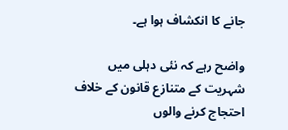جانے کا انکشاف ہوا ہے۔

واضح رہے کہ نئی دہلی میں شہریت کے متنازع قانون کے خلاف احتجاج کرنے والوں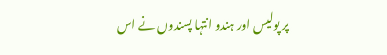پر پولیس اور ہندو انتہا پسندوں نے اس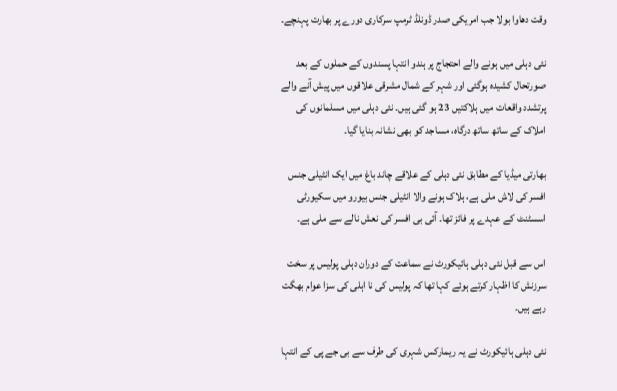وقت دھاوا بولا جب امریکی صدر ڈونلڈ ٹرمپ سرکاری دورے پر بھارت پہنچے۔

نئی دہلی میں ہونے والے احتجاج پر ہندو انتہا پسندوں کے حملوں کے بعد صورتحال کشیدہ ہوگئی اور شہر کے شمال مشرقی علاقوں میں پیش آنے والے پرتشدد واقعات میں ہلاکتیں 23 ہو گئی ہیں۔ نئی دہلی میں مسلمانوں کی املاک کے ساتھ ساتھ درگاہ، مساجد کو بھی نشانہ بنایا گیا۔

بھارتی میڈیا کے مطابق نئی دہلی کے علاقے چاند باغ میں ایک انٹیلی جنس افسر کی لاش ملی ہے، ہلاک ہونے والا انٹیلی جنس بیورو میں سکیورٹی اسسٹنٹ کے عہدے پر فائز تھا۔ آئی بی افسر کی نعش نالے سے ملی ہے۔

اس سے قبل نئی دہلی ہائیکورٹ نے سماعت کے دوران دہلی پولیس پر سخت سرزنش کا اظہار کرتے ہوئے کہا تھا کہ پولیس کی نا اہلی کی سزا عوام بھگت رہے ہیں۔

نئی دہلی ہائیکورٹ نے یہ ریمارکس شہری کی طرف سے بی جے پی کے انتہا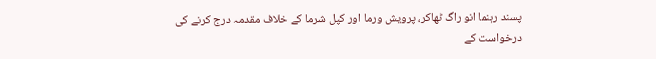پسند رہنما انو راگ ٹھاکر، پرویش ورما اور کپل شرما کے خلاف مقدمہ درج کرنے کی درخواست کے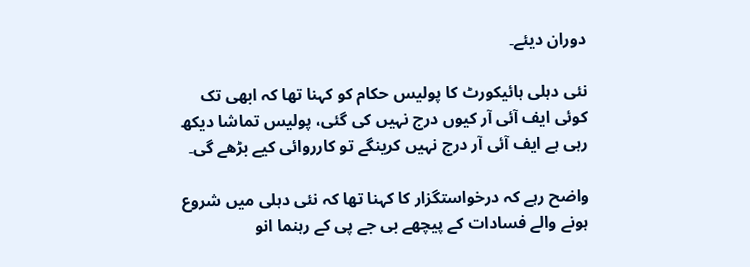دوران دیئے۔

نئی دہلی ہائیکورٹ کا پولیس حکام کو کہنا تھا کہ ابھی تک کوئی ایف آئی آر کیوں درج نہیں کی گئی، پولیس تماشا دیکھ رہی ہے ایف آئی آر درج نہیں کرینگے تو کارروائی کیے بڑھے گی۔

واضح رہے کہ درخواستگزار کا کہنا تھا کہ نئی دہلی میں شروع ہونے والے فسادات کے پیچھے بی جے پی کے رہنما انو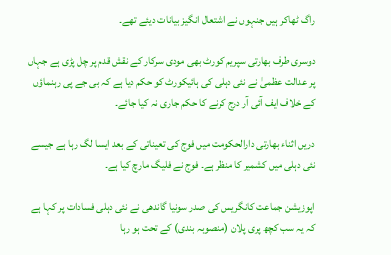راگ ٹھاکر ہیں جنہوں نے اشتعال انگیز بیانات دیئے تھے۔

دوسری طرف بھارتی سپریم کورٹ بھی مودی سرکار کے نقش قدم پر چل پڑی ہے جہاں پر عدالت عظمیٰ نے نئی دہلی کی ہائیکورٹ کو حکم دیا ہے کہ بی جے پی رہنماؤں کے خلاف ایف آئی آر درج کرنے کا حکم جاری نہ کیا جائے۔

دریں اثناء بھارتی دارالحکومت میں فوج کی تعیناتی کے بعد ایسا لگ رہا ہے جیسے نئی دہلی میں کشمیر کا منظر ہے۔ فوج نے فلیگ مارچ کیا ہے۔

اپوزیشن جماعت کانگریس کی صدر سونیا گاندھی نے نئی دہلی فسادات پر کہا ہے کہ یہ سب کچھ پری پلان (منصوبہ بندی) کے تحت ہو رہا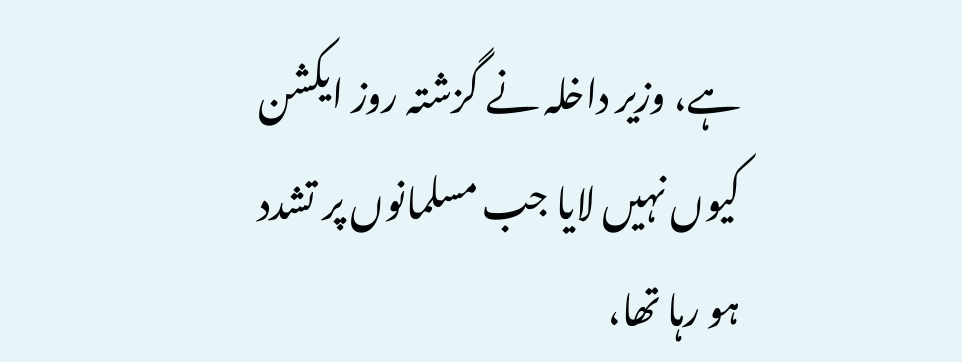ہے، وزیر داخلہ نے گزشتہ روز ایکشن کیوں نہیں لایا جب مسلمانوں پر تشدد ہو رہا تھا،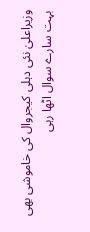وزیراعلیٰ نئی دہلی کیجروال کی خاموشی بھی بہت سارے سوال اٹھا رہی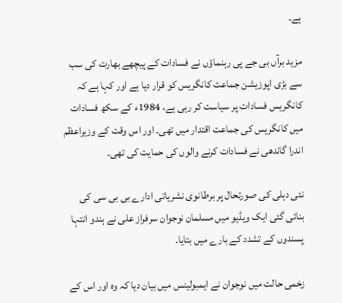ہے۔

مزید برآں بی جے پی رہنماؤں نے فسادات کے پیچھے بھارت کی سب سے بڑی اپوزیشن جماعت کانگریس کو قرار دیا ہے اور کہا ہے کہ کانگریس فسادات پر سیاست کر رہی ہے، 1984ء کے سکھ فسادات میں کانگریس کی جماعت اقتدار میں تھی۔ اور اس وقت کے وزیراعظم اندرا گاندھی نے فسادات کرنے والوں کی حمایت کی تھی۔

نئی دہلی کی صورتحال پر برطانوی نشریاتی ادارے بی بی سی کی بنائی گئی ایک ویڈیو میں مسلمان نوجوان سرفراز علی نے ہندو انتہا پسندوں کے تشدد کے بارے میں بتایا۔

زخمی حالت میں نوجوان نے ایمبولینس میں بیان دیا کہ وہ اور اس کے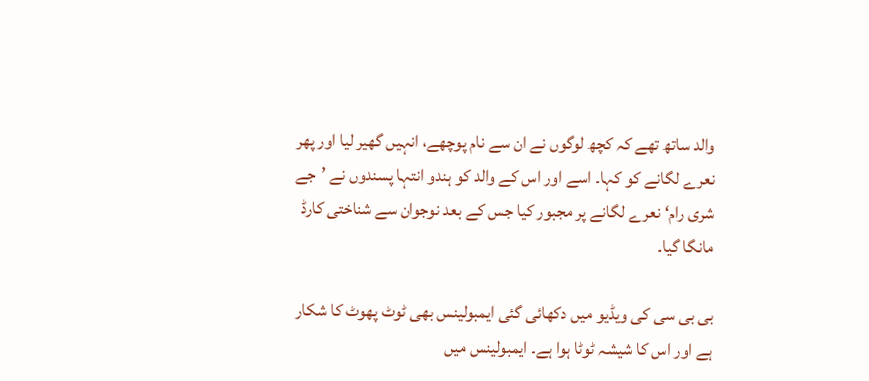والد ساتھ تھے کہ کچھ لوگوں نے ان سے نام پوچھے، انہیں گھیر لیا اور پھر نعرے لگانے کو کہا۔ اسے اور اس کے والد کو ہندو انتہا پسندوں نے ’جے شری رام‘ نعرے لگانے پر مجبور کیا جس کے بعد نوجوان سے شناختی کارڈ مانگا گیا۔

بی بی سی کی ویڈیو میں دکھائی گئی ایمبولینس بھی ٹوٹ پھوٹ کا شکار ہے اور اس کا شیشہ ٹوٹا ہوا ہے۔ ایمبولینس میں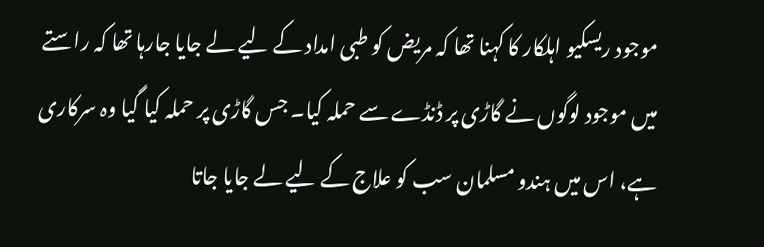موجود ریسکیو اہلکار کا کہنا تھا کہ مریض کو طبی امداد کے لیے لے جایا جارہا تھا کہ راستے میں موجود لوگوں نے گاڑی پر ڈنڈے سے حملہ کیا۔ جس گاڑی پر حملہ کیا گیا وہ سرکاری ہے، اس میں ہندو مسلمان سب کو علاج کے لیے لے جایا جاتا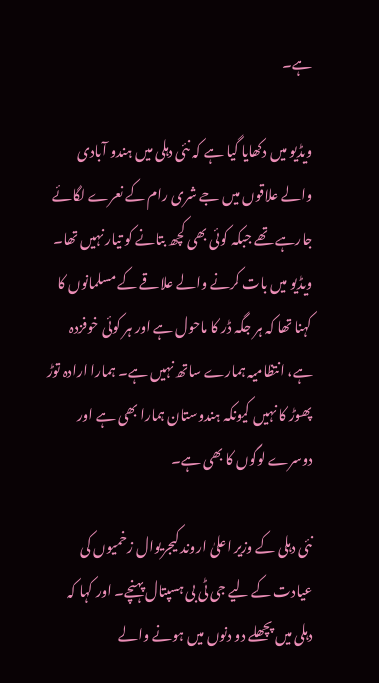ہے۔

ویڈیو میں دکھایا گیا ہے کہ نئی دہلی میں ہندو آبادی والے علاقوں میں جے شری رام کے نعرے لگائے جارہے تھے جبکہ کوئی بھی کچھ بتانے کو تیار نہیں تھا۔ ویڈیو میں بات کرنے والے علاقے کے مسلمانوں کا کہنا تھا کہ ہر جگہ ڈر کا ماحول ہے اور ہر کوئی خوفزدہ ہے، انتظامیہ ہمارے ساتھ نہیں ہے۔ ہمارا ارادہ توڑ پھوڑ کا نہیں کیونکہ ہندوستان ہمارا بھی ہے اور دوسرے لوگوں کا بھی ہے۔

نئی دہلی کے وزیر اعلیٰ اروند کیجریوال زخمیوں کی عیادت کے لیے جی ٹی بی ہسپتال پہنچے۔ اور کہا کہ دہلی میں پچھلے دو دنوں میں ہونے والے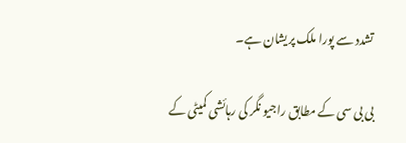تشدد سے پورا ملک پریشان ہے۔

بی بی سی کے مطابق راجیو نگر کی رہائشی کمیٹی کے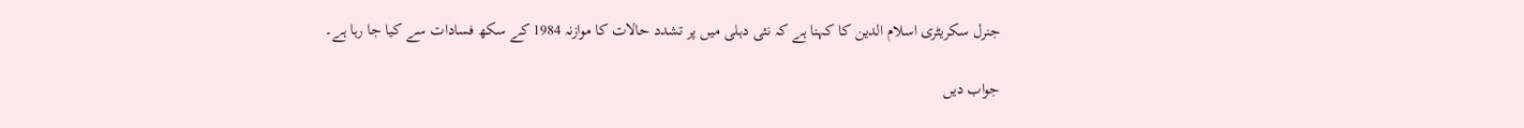جنرل سکریٹری اسلام الدین کا کہنا ہے کہ نئی دہلی میں پر تشدد حالات کا موازنہ 1984 کے سکھ فسادات سے کیا جا رہا ہے۔

جواب دیں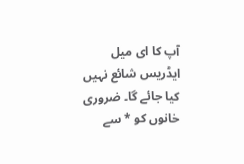آپ کا ای میل ایڈریس شائع نہیں کیا جائے گا۔ ضروری خانوں کو * سے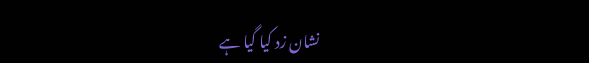نشان زد کیا گیا ہے